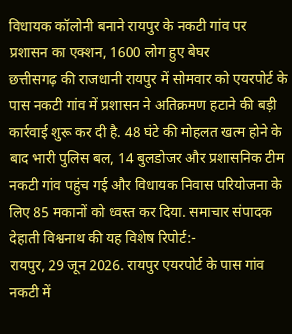विधायक कॉलोनी बनाने रायपुर के नकटी गांव पर प्रशासन का एक्शन, 1600 लोग हुए बेघर
छत्तीसगढ़ की राजधानी रायपुर में सोमवार को एयरपोर्ट के पास नकटी गांव में प्रशासन ने अतिक्रमण हटाने की बड़ी कार्रवाई शुरू कर दी है. 48 घंटे की मोहलत खत्म होने के बाद भारी पुलिस बल, 14 बुलडोजर और प्रशासनिक टीम नकटी गांव पहुंच गई और विधायक निवास परियोजना के लिए 85 मकानों को ध्वस्त कर दिया. समाचार संपादक देहाती विश्वनाथ की यह विशेष रिपोर्ट:-
रायपुर, 29 जून 2026. रायपुर एयरपोर्ट के पास गांव नकटी में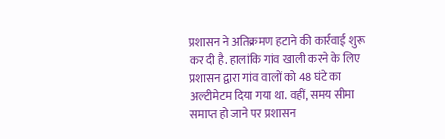प्रशासन ने अतिक्रमण हटाने की कार्रवाई शुरू कर दी है. हालांकि गांव खाली करने के लिए प्रशासन द्वारा गांव वालों को 48 घंटे का अल्टीमेटम दिया गया था. वहीं, समय सीमा समाप्त हो जाने पर प्रशासन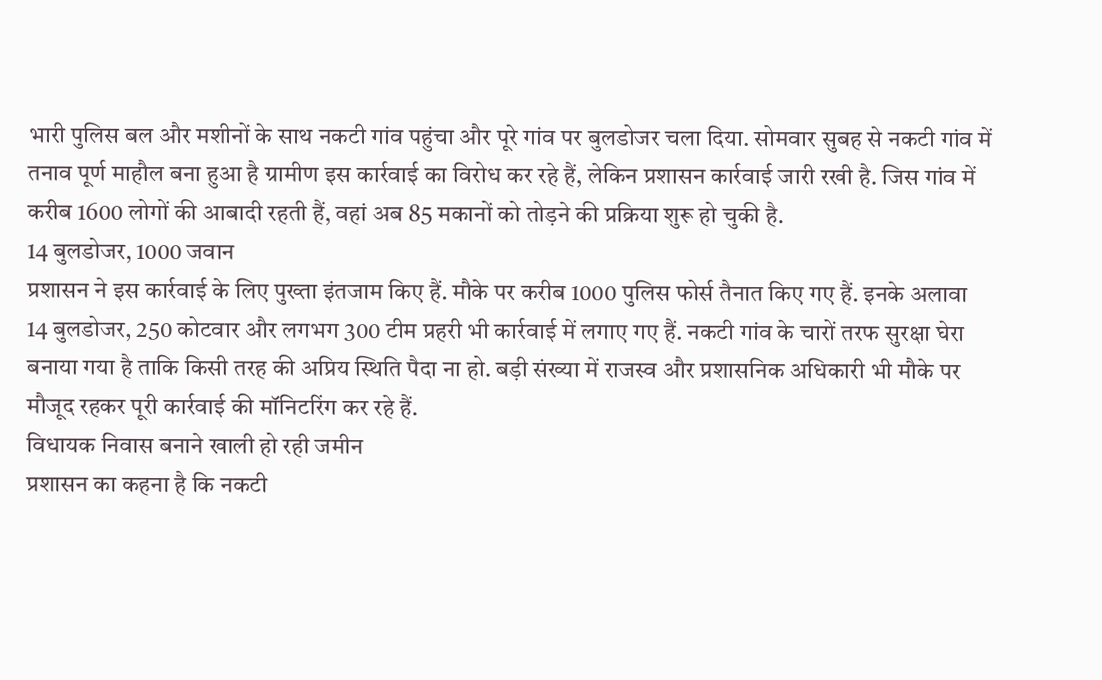भारी पुलिस बल और मशीनों के साथ नकटी गांव पहुंचा और पूरे गांव पर बुलडोजर चला दिया. सोमवार सुबह से नकटी गांव में तनाव पूर्ण माहौल बना हुआ है ग्रामीण इस कार्रवाई का विरोध कर रहे हैं, लेकिन प्रशासन कार्रवाई जारी रखी है. जिस गांव में करीब 1600 लोगों की आबादी रहती हैं, वहां अब 85 मकानों को तोड़ने की प्रक्रिया शुरू हो चुकी है.
14 बुलडोजर, 1000 जवान
प्रशासन ने इस कार्रवाई के लिए पुख्ता इंतजाम किए हैं. मौके पर करीब 1000 पुलिस फोर्स तैनात किए गए हैं. इनके अलावा 14 बुलडोजर, 250 कोटवार और लगभग 300 टीम प्रहरी भी कार्रवाई में लगाए गए हैं. नकटी गांव के चारों तरफ सुरक्षा घेरा बनाया गया है ताकि किसी तरह की अप्रिय स्थिति पैदा ना हो. बड़ी संख्या में राजस्व और प्रशासनिक अधिकारी भी मौके पर मौजूद रहकर पूरी कार्रवाई की मॉनिटरिंग कर रहे हैं.
विधायक निवास बनाने खाली हो रही जमीन
प्रशासन का कहना है कि नकटी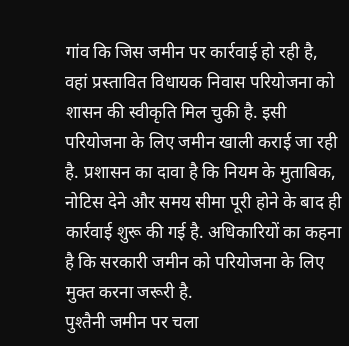गांव कि जिस जमीन पर कार्रवाई हो रही है, वहां प्रस्तावित विधायक निवास परियोजना को शासन की स्वीकृति मिल चुकी है. इसी परियोजना के लिए जमीन खाली कराई जा रही है. प्रशासन का दावा है कि नियम के मुताबिक, नोटिस देने और समय सीमा पूरी होने के बाद ही कार्रवाई शुरू की गई है. अधिकारियों का कहना है कि सरकारी जमीन को परियोजना के लिए मुक्त करना जरूरी है.
पुश्तैनी जमीन पर चला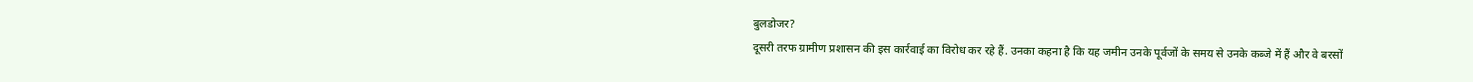बुलडोजर?
दूसरी तरफ ग्रामीण प्रशासन की इस कार्रवाई का विरोध कर रहे हैं. उनका कहना है कि यह जमीन उनके पूर्वजों के समय से उनके कब्जे में हैं और वे बरसों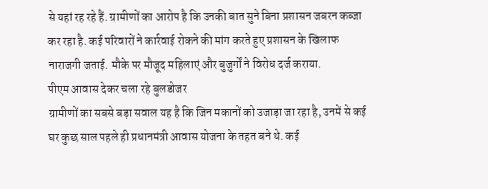से यहां रह रहे हैं. ग्रामीणों का आरोप है कि उनकी बात सुने बिना प्रशासन जबरन कब्जा कर रहा है. कई परिवारों ने कार्रवाई रोकने की मांग करते हुए प्रशासन के खिलाफ नाराजगी जताई. मौके पर मौजूद महिलाएं और बुजुर्गों ने विरोध दर्ज कराया.
पीएम आवास देकर चला रहे बुलडोजर
ग्रामीणों का सबसे बड़ा सवाल यह है कि जिन मकानों को उजाड़ा जा रहा है, उनमें से कई घर कुछ साल पहले ही प्रधानमंत्री आवास योजना के तहत बने थे. कई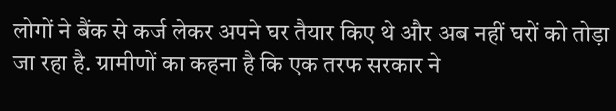लोगों ने बैंक से कर्ज लेकर अपने घर तैयार किए थे और अब नहीं घरों को तोड़ा जा रहा है. ग्रामीणों का कहना है कि एक तरफ सरकार ने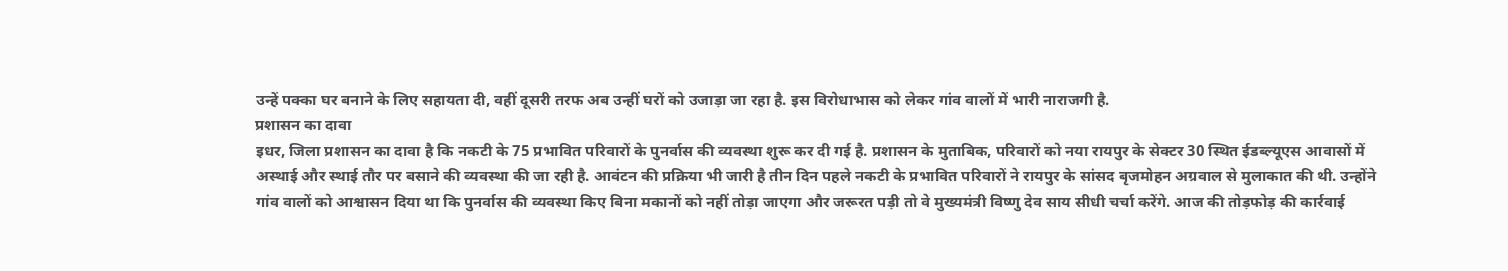उन्हें पक्का घर बनाने के लिए सहायता दी, वहीं दूसरी तरफ अब उन्हीं घरों को उजाड़ा जा रहा है. इस विरोधाभास को लेकर गांव वालों में भारी नाराजगी है.
प्रशासन का दावा
इधर, जिला प्रशासन का दावा है कि नकटी के 75 प्रभावित परिवारों के पुनर्वास की व्यवस्था शुरू कर दी गई है. प्रशासन के मुताबिक, परिवारों को नया रायपुर के सेक्टर 30 स्थित ईडब्ल्यूएस आवासों में अस्थाई और स्थाई तौर पर बसाने की व्यवस्था की जा रही है. आवंटन की प्रक्रिया भी जारी है तीन दिन पहले नकटी के प्रभावित परिवारों ने रायपुर के सांसद बृजमोहन अग्रवाल से मुलाकात की थी. उन्होंने गांव वालों को आश्वासन दिया था कि पुनर्वास की व्यवस्था किए बिना मकानों को नहीं तोड़ा जाएगा और जरूरत पड़ी तो वे मुख्यमंत्री विष्णु देव साय सीधी चर्चा करेंगे. आज की तोड़फोड़ की कार्रवाई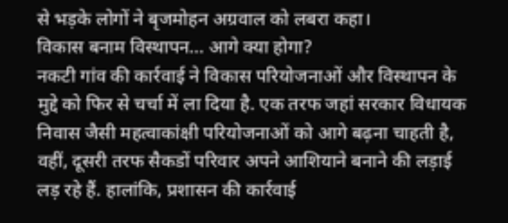से भड़के लोगों ने बृजमोहन अग्रवाल को लबरा कहा।
विकास बनाम विस्थापन... आगे क्या होगा?
नकटी गांव की कार्रवाई ने विकास परियोजनाओं और विस्थापन के मुद्दे को फिर से चर्चा में ला दिया है. एक तरफ जहां सरकार विधायक निवास जैसी महत्वाकांक्षी परियोजनाओं को आगे बढ़ना चाहती है, वहीं, दूसरी तरफ सैकडों परिवार अपने आशियाने बनाने की लड़ाई लड़ रहे हैं. हालांकि, प्रशासन की कार्रवाई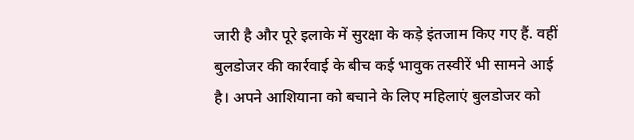जारी है और पूरे इलाके में सुरक्षा के कड़े इंतजाम किए गए हैं. वहीं बुलडोजर की कार्रवाई के बीच कई भावुक तस्वीरें भी सामने आई है। अपने आशियाना को बचाने के लिए महिलाएं बुलडोजर को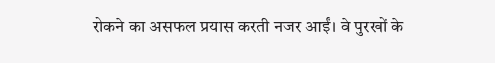रोकने का असफल प्रयास करती नजर आईं। वे पुरखों के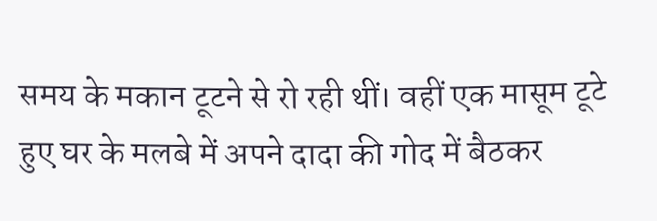समय के मकान टूटने से रो रही थीं। वहीं एक मासूम टूटे हुए घर के मलबे में अपने दादा की गोद में बैठकर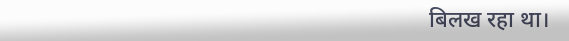बिलख रहा था।